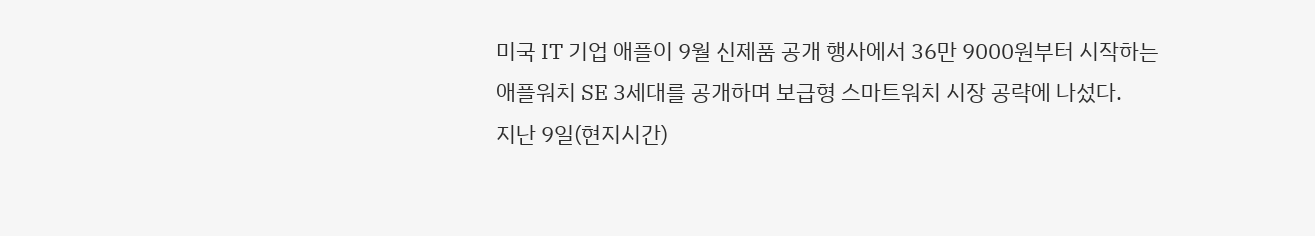미국 IT 기업 애플이 9월 신제품 공개 행사에서 36만 9000원부터 시작하는 애플워치 SE 3세대를 공개하며 보급형 스마트워치 시장 공략에 나섰다.
지난 9일(현지시간)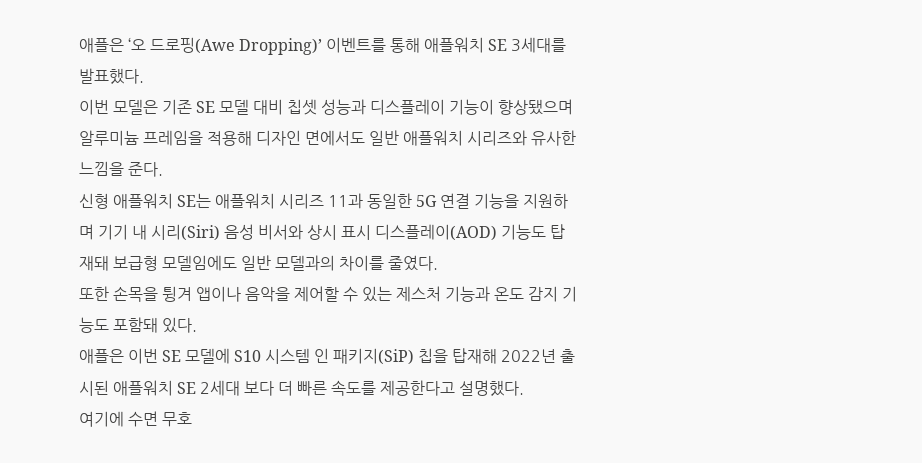애플은 ‘오 드로핑(Awe Dropping)’ 이벤트를 통해 애플워치 SE 3세대를 발표했다.
이번 모델은 기존 SE 모델 대비 칩셋 성능과 디스플레이 기능이 향상됐으며 알루미늄 프레임을 적용해 디자인 면에서도 일반 애플워치 시리즈와 유사한 느낌을 준다.
신형 애플워치 SE는 애플워치 시리즈 11과 동일한 5G 연결 기능을 지원하며 기기 내 시리(Siri) 음성 비서와 상시 표시 디스플레이(AOD) 기능도 탑재돼 보급형 모델임에도 일반 모델과의 차이를 줄였다.
또한 손목을 튕겨 앱이나 음악을 제어할 수 있는 제스처 기능과 온도 감지 기능도 포함돼 있다.
애플은 이번 SE 모델에 S10 시스템 인 패키지(SiP) 칩을 탑재해 2022년 출시된 애플워치 SE 2세대 보다 더 빠른 속도를 제공한다고 설명했다.
여기에 수면 무호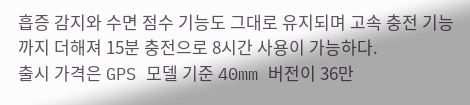흡증 감지와 수면 점수 기능도 그대로 유지되며 고속 충전 기능까지 더해져 15분 충전으로 8시간 사용이 가능하다.
출시 가격은 GPS 모델 기준 40mm 버전이 36만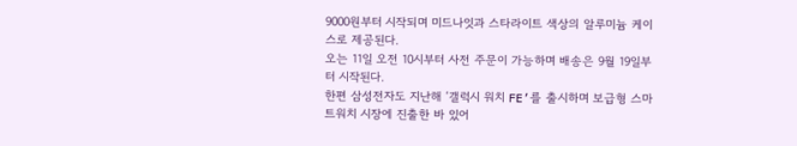9000원부터 시작되며 미드나잇과 스타라이트 색상의 알루미늄 케이스로 제공된다.
오는 11일 오전 10시부터 사전 주문이 가능하며 배송은 9월 19일부터 시작된다.
한편 삼성전자도 지난해 ‘갤럭시 워치 FE’를 출시하며 보급형 스마트워치 시장에 진출한 바 있어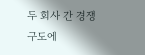두 회사 간 경쟁 구도에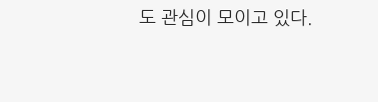도 관심이 모이고 있다.